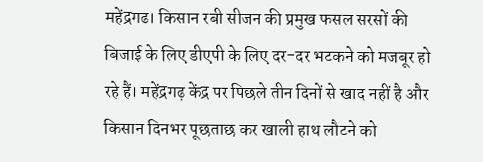महेंद्रगढ। किसान रबी सीजन की प्रमुख फसल सरसों की बिजाई के लिए डीएपी के लिए दर-दर भटकने को मजबूर हो रहे हैं। महेंद्रगढ़ केंद्र पर पिछले तीन दिनों से खाद नहीं है और किसान दिनभर पूछताछ कर खाली हाथ लौटने को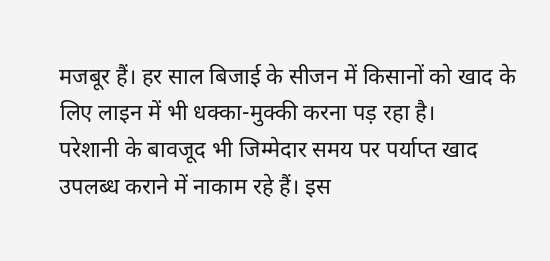मजबूर हैं। हर साल बिजाई के सीजन में किसानों को खाद के लिए लाइन में भी धक्का-मुक्की करना पड़ रहा है।
परेशानी के बावजूद भी जिम्मेदार समय पर पर्याप्त खाद उपलब्ध कराने में नाकाम रहे हैं। इस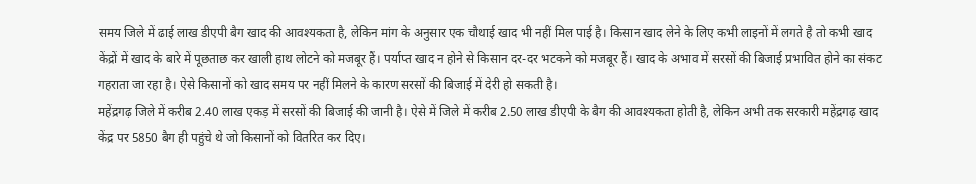समय जिले में ढाई लाख डीएपी बैग खाद की आवश्यकता है, लेकिन मांग के अनुसार एक चौथाई खाद भी नहीं मिल पाई है। किसान खाद लेने के लिए कभी लाइनों में लगते है तो कभी खाद केंद्रों में खाद के बारे में पूछताछ कर खाली हाथ लोटने को मजबूर हैं। पर्याप्त खाद न होने से किसान दर-दर भटकने को मजबूर हैं। खाद के अभाव में सरसों की बिजाई प्रभावित होने का संकट गहराता जा रहा है। ऐसे किसानों को खाद समय पर नहीं मिलने के कारण सरसों की बिजाई में देरी हो सकती है।
महेंद्रगढ़ जिले में करीब 2.40 लाख एकड़ में सरसों की बिजाई की जानी है। ऐसे में जिले में करीब 2.50 लाख डीएपी के बैग की आवश्यकता होती है, लेकिन अभी तक सरकारी महेंद्रगढ़ खाद केंद्र पर 5850 बैग ही पहुंचे थे जो किसानों को वितरित कर दिए।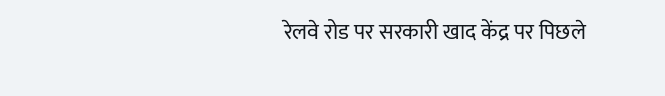रेलवे रोड पर सरकारी खाद केंद्र पर पिछले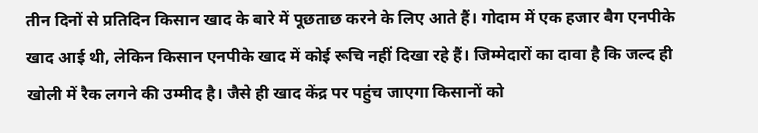तीन दिनों से प्रतिदिन किसान खाद के बारे में पूछताछ करने के लिए आते हैं। गोदाम में एक हजार बैग एनपीके खाद आई थी, लेकिन किसान एनपीके खाद में कोई रूचि नहीं दिखा रहे हैं। जिम्मेदारों का दावा है कि जल्द ही खोली में रैक लगने की उम्मीद है। जैसे ही खाद केंद्र पर पहुंच जाएगा किसानों को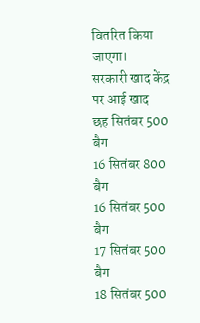वितरित किया जाएगा।
सरकारी खाद केंद्र पर आई खाद
छह सितंबर 500 बैग
16 सितंबर 800 बैग
16 सितंबर 500 बैग
17 सितंबर 500 बैग
18 सितंबर 500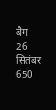बैग
26 सितंबर 650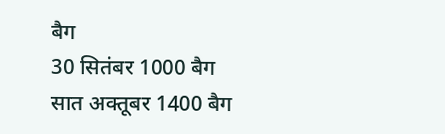बैग
30 सितंबर 1000 बैग
सात अक्तूबर 1400 बैग